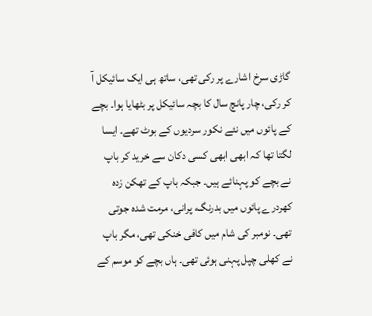گاڑی سرخ اشارے پر رکی تھی، ساتھ ہی ایک سائیکل آ کر رکی، چار پانچ سال کا بچہ سائیکل پر بٹھایا ہوا۔ بچے کے پائوں میں نئے نکور سردیوں کے بوٹ تھے۔ ایسا لگتا تھا کہ ابھی ابھی کسی دکان سے خرید کر باپ نے بچے کو پہنائے ہیں۔ جبکہ باپ کے تھکن زدہ کھردرے پائوں میں بدرنگ، پرانی، مرمت شدہ جوتی تھی۔ نومبر کی شام میں کافی خنکی تھی، مگر باپ نے کھلی چپل پہنی ہوئی تھی۔ ہاں بچے کو موسم کے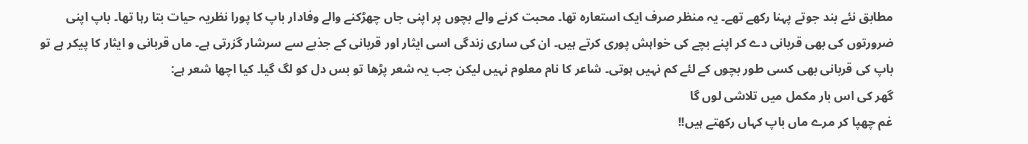مطابق نئے بند جوتے پہنا رکھے تھے۔ یہ منظر صرف ایک استعارہ تھا۔ محبت کرنے والے بچوں پر اپنی جاں چھڑکنے والے وفادار باپ کا پورا نظریہ حیات بتا رہا تھا۔ باپ اپنی ضرورتوں کی بھی قربانی دے کر اپنے بچے کی خواہش پوری کرتے ہیں۔ ان کی ساری زندگی اسی ایثار اور قربانی کے جذبے سے سرشار گزرتی ہے۔ ماں قربانی و ایثار کا پیکر ہے تو باپ کی قربانی بھی کسی طور بچوں کے لئے کم نہیں ہوتی۔ شاعر کا نام معلوم نہیں لیکن جب یہ شعر پڑھا تو بس دل کو لگ گیا۔ کیا اچھا شعر ہے:
گھر کی اس بار مکمل میں تلاشی لوں گا
غم چھپا کر مرے ماں باپ کہاں رکھتے ہیں!!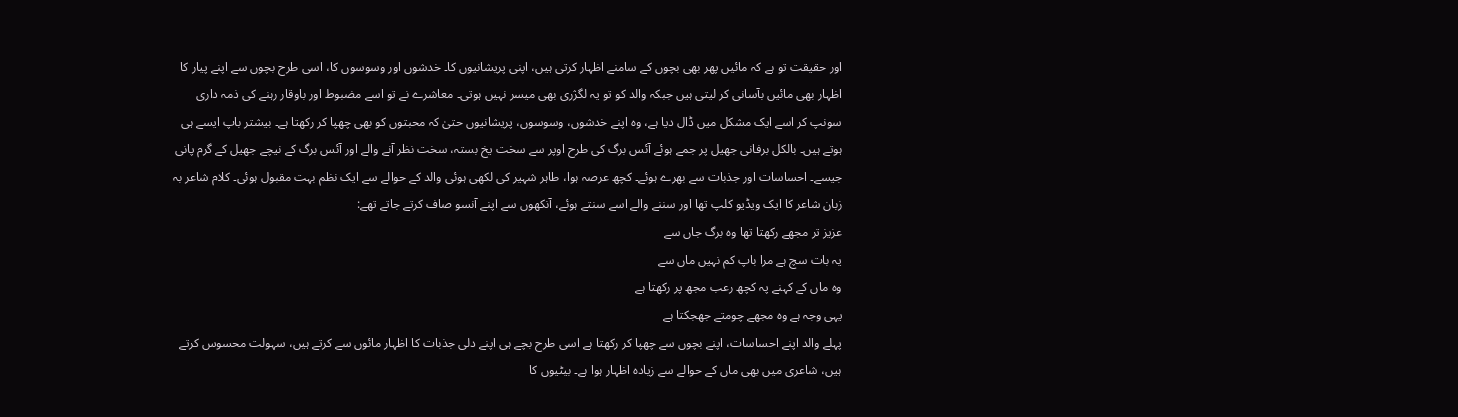اور حقیقت تو ہے کہ مائیں پھر بھی بچوں کے سامنے اظہار کرتی ہیں، اپنی پریشانیوں کا۔ خدشوں اور وسوسوں کا، اسی طرح بچوں سے اپنے پیار کا اظہار بھی مائیں بآسانی کر لیتی ہیں جبکہ والد کو تو یہ لگژری بھی میسر نہیں ہوتی۔ معاشرے نے تو اسے مضبوط اور باوقار رہنے کی ذمہ داری سونپ کر اسے ایک مشکل میں ڈال دیا ہے، وہ اپنے خدشوں، وسوسوں، پریشانیوں حتیٰ کہ محبتوں کو بھی چھپا کر رکھتا ہے۔ بیشتر باپ ایسے ہی ہوتے ہیں۔ بالکل برفانی جھیل پر جمے ہوئے آئس برگ کی طرح اوپر سے سخت یخ بستہ، سخت نظر آنے والے اور آئس برگ کے نیچے جھیل کے گرم پانی جیسے۔ احساسات اور جذبات سے بھرے ہوئے۔ کچھ عرصہ ہوا، طاہر شہیر کی لکھی ہوئی والد کے حوالے سے ایک نظم بہت مقبول ہوئی۔ کلام شاعر بہ زبان شاعر کا ایک ویڈیو کلپ تھا اور سننے والے اسے سنتے ہوئے، آنکھوں سے اپنے آنسو صاف کرتے جاتے تھے:
عزیز تر مجھے رکھتا تھا وہ برگ جاں سے
یہ بات سچ ہے مرا باپ کم نہیں ماں سے
وہ ماں کے کہنے پہ کچھ رعب مجھ پر رکھتا ہے
یہی وجہ ہے وہ مجھے چومتے جھجکتا ہے
پہلے والد اپنے احساسات، اپنے بچوں سے چھپا کر رکھتا ہے اسی طرح بچے ہی اپنے دلی جذبات کا اظہار مائوں سے کرتے ہیں، سہولت محسوس کرتے ہیں، شاعری میں بھی ماں کے حوالے سے زیادہ اظہار ہوا ہے۔ بیٹیوں کا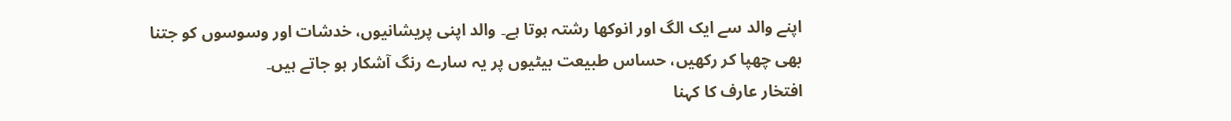اپنے والد سے ایک الگ اور انوکھا رشتہ ہوتا ہے۔ والد اپنی پریشانیوں، خدشات اور وسوسوں کو جتنا بھی چھپا کر رکھیں، حساس طبیعت بیٹیوں پر یہ سارے رنگ آشکار ہو جاتے ہیں۔
افتخار عارف کا کہنا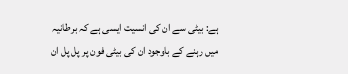ہے: بیٹی سے ان کی انسیت ایسی ہے کہ برطانیہ میں رہنے کے باوجود ان کی بیٹی فون پر پل پل ان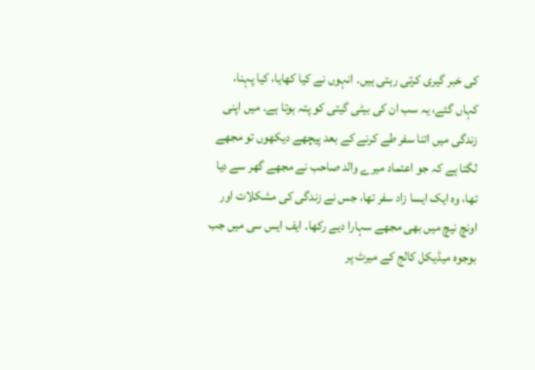کی خبر گیری کرتی رہتی ہیں۔ انہوں نے کیا کھایا، کیا پہنا، کہاں گئے، یہ سب ان کی بیٹی گیتی کو پتہ ہوتا ہے۔ میں اپنی زندگی میں اتنا سفر طے کرنے کے بعد پیچھے دیکھوں تو مجھے لگتا ہے کہ جو اعتماد میرے والد صاحب نے مجھے گھر سے دیا تھا، وہ ایک ایسا زاد سفر تھا، جس نے زندگی کی مشکلات اور اونچ نیچ میں بھی مجھے سہارا دیے رکھا۔ ایف ایس سی میں جب بوجوہ میڈیکل کالج کے میرٹ پر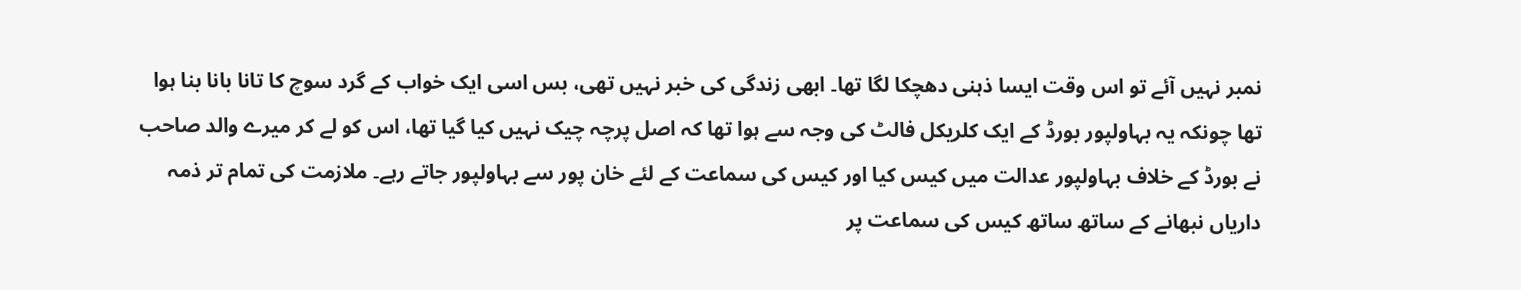نمبر نہیں آئے تو اس وقت ایسا ذہنی دھچکا لگا تھا۔ ابھی زندگی کی خبر نہیں تھی، بس اسی ایک خواب کے گرد سوچ کا تانا بانا بنا ہوا تھا چونکہ یہ بہاولپور بورڈ کے ایک کلریکل فالٹ کی وجہ سے ہوا تھا کہ اصل پرچہ چیک نہیں کیا گیا تھا، اس کو لے کر میرے والد صاحب نے بورڈ کے خلاف بہاولپور عدالت میں کیس کیا اور کیس کی سماعت کے لئے خان پور سے بہاولپور جاتے رہے۔ ملازمت کی تمام تر ذمہ داریاں نبھانے کے ساتھ ساتھ کیس کی سماعت پر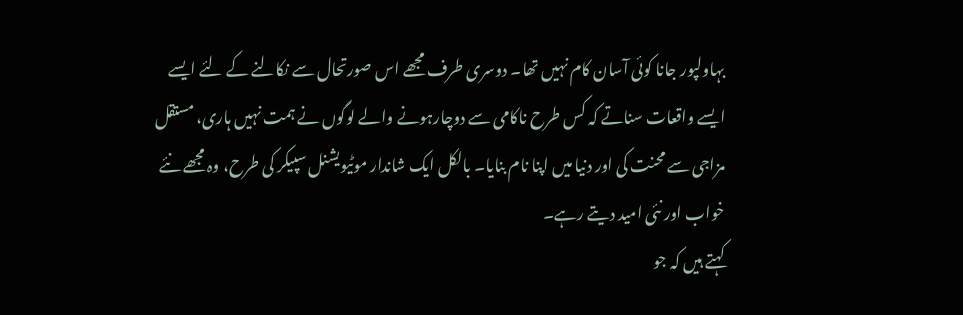بہاولپور جانا کوئی آسان کام نہیں تھا۔ دوسری طرف مجھے اس صورتحال سے نکالنے کے لئے ایسے ایسے واقعات سناتے کہ کس طرح ناکامی سے دوچارہونے والے لوگوں نے ہمت نہیں ہاری، مستقل مزاجی سے محنت کی اور دنیا میں اپنا نام بنایا۔ بالکل ایک شاندار موٹیویشنل سپیکر کی طرح، وہ مجھے نئے خواب اور نئی امید دیتے رہے۔
کہتے ہیں کہ جو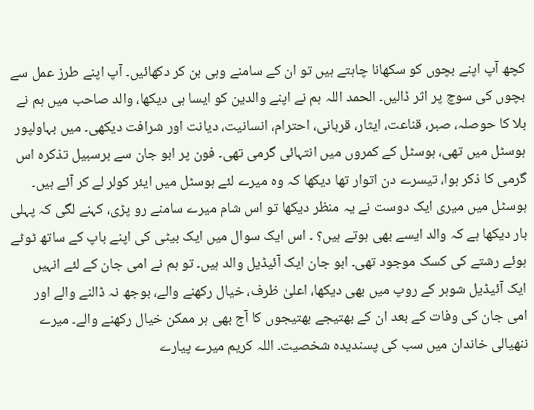کچھ آپ اپنے بچوں کو سکھانا چاہتے ہیں تو ان کے سامنے وہی بن کر دکھائیں۔ آپ اپنے طرز عمل سے بچوں کی سوچ پر اثر ڈالیں۔ الحمد اللہ ہم نے اپنے والدین کو ایسا ہی دیکھا، والد صاحب میں ہم نے بلا کا حوصلہ، صبر، قناعت، ایثار، قربانی، احترام، انسانیت، دیانت اور شرافت دیکھی۔ میں بہاولپور ہوسٹل میں تھی، ہوسٹل کے کمروں میں انتہائی گرمی تھی۔ فون پر ابو جان سے برسبیل تذکرہ اس گرمی کا ذکر ہوا، تیسرے دن اتوار تھا دیکھا کہ وہ میرے لئے ہوسٹل میں ایئر کولر لے کر آئے ہیں۔ ہوسٹل میں میری ایک دوست نے یہ منظر دیکھا تو اس شام میرے سامنے رو پڑی، کہنے لگی کہ پہلی بار دیکھا ہے کہ والد ایسے بھی ہوتے ہیں؟ ۔ اس ایک سوال میں ایک بیٹی کی اپنے باپ کے ساتھ ٹوٹے ہوئے رشتے کی کسک موجود تھی۔ ابو جان ایک آئیڈیل والد ہیں۔ تو ہم نے امی جان کے لئے انہیں ایک آئیڈیل شوہر کے روپ میں بھی دیکھا، اعلیٰ ظرف، خیال رکھنے والے، بوجھ نہ ڈالنے والے اور امی جان کی وفات کے بعد ان کے بھتیجے بھتیجوں کا آج بھی ہر ممکن خیال رکھنے والے۔ میرے ننھیالی خاندان میں سب کی پسندیدہ شخصیت۔ اللہ کریم میرے پیارے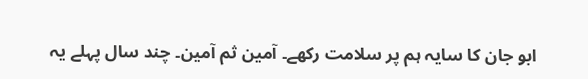ابو جان کا سایہ ہم پر سلامت رکھے۔ آمین ثم آمین۔ چند سال پہلے یہ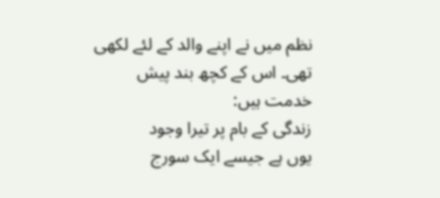نظم میں نے اپنے والد کے لئے لکھی تھی۔ اس کے کچھ بند پیش خدمت ہیں:
زندگی کے بام پر تیرا وجود
یوں ہے جیسے ایک سورج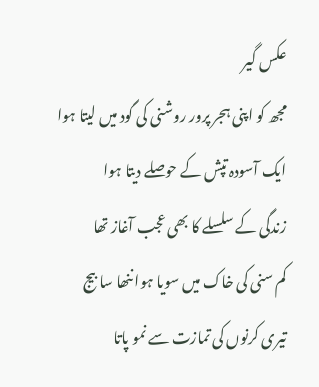عکس گیر
مجھ کو اپنی ہجر پرور روشنی کی گود میں لیتا ہوا
ایک آسودہ تپش کے حوصلے دیتا ہوا
زندگی کے سلسلے کا بھی عجب آغاز تھا
کم سنی کی خاک میں سویا ہوا ننھا سا بیج
تیری کرنوں کی تمازت سے نمو پاتا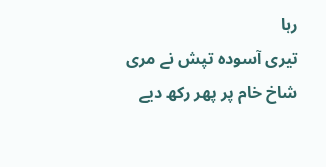رہا
تیری آسودہ تپش نے مری شاخ خام پر پھر رکھ دیے